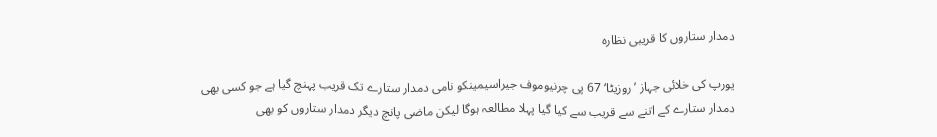دمدار ستاروں کا قریبی نظارہ

یورپ کی خلائی جہاز ’روزیٹا‘ 67 پی چرنیوموف جیراسیمینکو نامی دمدار ستارے تک قریب پہنچ گیا ہے جو کسی بھی دمدار ستارے کے اتنے سے قریب سے کیا گیا پہلا مطالعہ ہوگا لیکن ماضی پانچ دیگر دمدار ستاروں کو بھی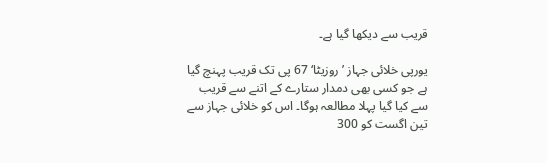قریب سے دیکھا گیا ہے۔

یورپی خلائی جہاز ’روزیٹا‘ 67 پی تک قریب پہنچ گیا ہے جو کسی بھی دمدار ستارے کے اتنے سے قریب سے کیا گیا پہلا مطالعہ ہوگا۔ اس کو خلائی جہاز سے تین اگست کو 300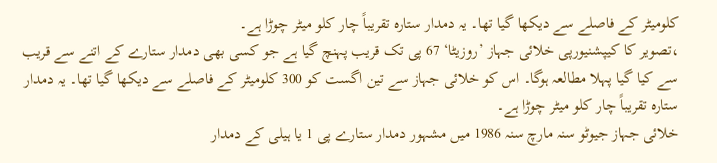کلومیٹر کے فاصلے سے دیکھا گیا تھا۔ یہ دمدار ستارہ تقریباً چار کلو میٹر چوڑا ہے۔
،تصویر کا کیپشنیورپی خلائی جہاز ’روزیٹا‘ 67 پی تک قریب پہنچ گیا ہے جو کسی بھی دمدار ستارے کے اتنے سے قریب سے کیا گیا پہلا مطالعہ ہوگا۔ اس کو خلائی جہاز سے تین اگست کو 300 کلومیٹر کے فاصلے سے دیکھا گیا تھا۔ یہ دمدار ستارہ تقریباً چار کلو میٹر چوڑا ہے۔
خلائی جہاز جیوٹو سنہ مارچ سنہ 1986 میں مشہور دمدار ستارے پی 1 یا ہیلی کے دمدار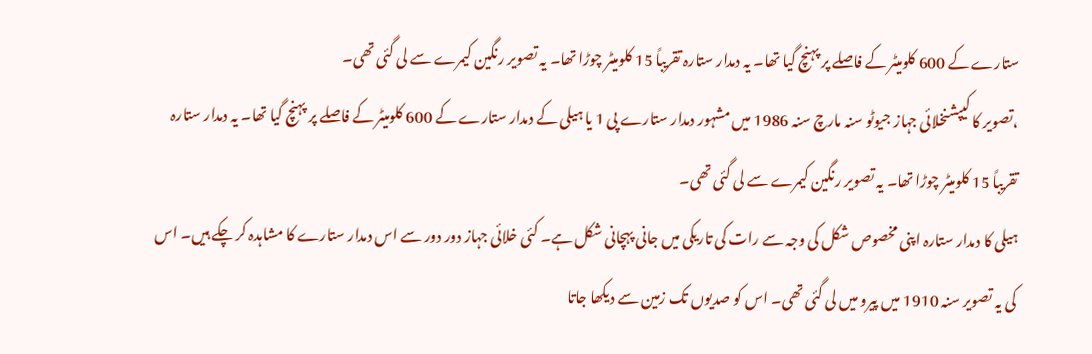ستارے کے 600 کلومیٹر کے فاصلے پر پہنچ گیا تھا۔ یہ دمدار ستارہ تقریباً 15 کلومیٹر چوڑا تھا۔ یہ تصویر رنگین کیمرے سے لی گئی تھی۔
،تصویر کا کیپشنخلائی جہاز جیوٹو سنہ مارچ سنہ 1986 میں مشہور دمدار ستارے پی 1 یا ہیلی کے دمدار ستارے کے 600 کلومیٹر کے فاصلے پر پہنچ گیا تھا۔ یہ دمدار ستارہ تقریباً 15 کلومیٹر چوڑا تھا۔ یہ تصویر رنگین کیمرے سے لی گئی تھی۔
ہیلی کا دمدار ستارہ اپنی مخصوص شکل کی وجہ سے رات کی تاریکی میں جانی پہچانی شکل ہے۔ کئی خلائی جہاز دور دور سے اس دمدار ستارے کا مشاہدہ کر چکے ہیں۔ اس کی یہ تصویر سنہ 1910 میں پیرو میں لی گئی تھی۔ اس کو صدیوں تک زمین سے دیکھا جاتا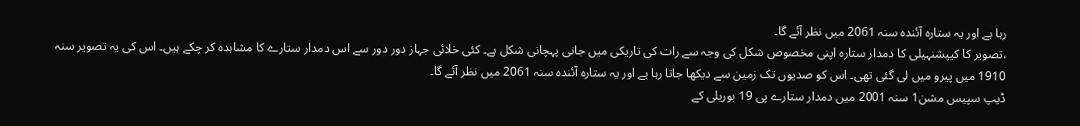رہا ہے اور یہ ستارہ آئندہ سنہ 2061 میں نظر آئے گا۔
،تصویر کا کیپشنہیلی کا دمدار ستارہ اپنی مخصوص شکل کی وجہ سے رات کی تاریکی میں جانی پہچانی شکل ہے۔ کئی خلائی جہاز دور دور سے اس دمدار ستارے کا مشاہدہ کر چکے ہیں۔ اس کی یہ تصویر سنہ 1910 میں پیرو میں لی گئی تھی۔ اس کو صدیوں تک زمین سے دیکھا جاتا رہا ہے اور یہ ستارہ آئندہ سنہ 2061 میں نظر آئے گا۔
ڈیپ سپیس مشن1 سنہ 2001 میں دمدار ستارے پی 19 بوریلی کے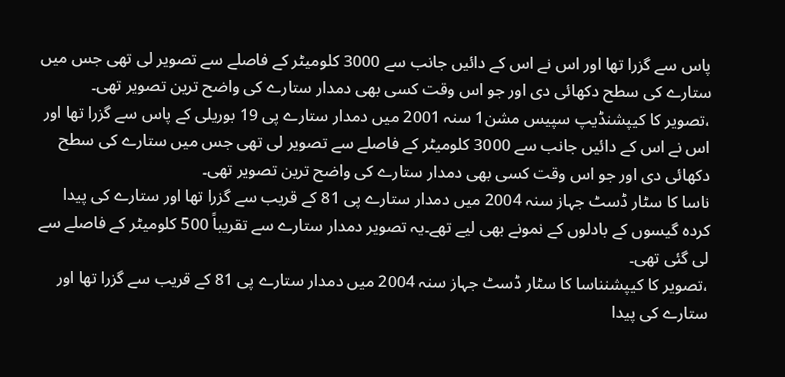پاس سے گزرا تھا اور اس نے اس کے دائیں جانب سے 3000 کلومیٹر کے فاصلے سے تصویر لی تھی جس میں ستارے کی سطح دکھائی دی اور جو اس وقت کسی بھی دمدار ستارے کی واضح ترین تصویر تھی۔
،تصویر کا کیپشنڈیپ سپیس مشن1 سنہ 2001 میں دمدار ستارے پی 19 بوریلی کے پاس سے گزرا تھا اور اس نے اس کے دائیں جانب سے 3000 کلومیٹر کے فاصلے سے تصویر لی تھی جس میں ستارے کی سطح دکھائی دی اور جو اس وقت کسی بھی دمدار ستارے کی واضح ترین تصویر تھی۔
ناسا کا سٹار ڈسٹ جہاز سنہ 2004 میں دمدار ستارے پی 81 کے قریب سے گزرا تھا اور ستارے کی پیدا کردہ گیسوں کے بادلوں کے نمونے بھی لیے تھے۔یہ تصویر دمدار ستارے سے تقریباً 500 کلومیٹر کے فاصلے سے لی گئی تھی۔
،تصویر کا کیپشنناسا کا سٹار ڈسٹ جہاز سنہ 2004 میں دمدار ستارے پی 81 کے قریب سے گزرا تھا اور ستارے کی پیدا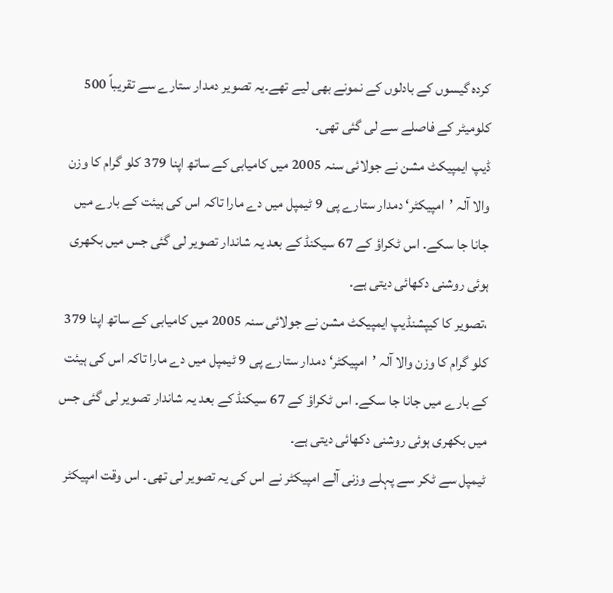کردہ گیسوں کے بادلوں کے نمونے بھی لیے تھے۔یہ تصویر دمدار ستارے سے تقریباً 500 کلومیٹر کے فاصلے سے لی گئی تھی۔
ڈیپ ایمپیکٹ مشن نے جولائی سنہ 2005 میں کامیابی کے ساتھ اپنا 379 کلو گرام کا وزن والا آلہ ’امپیکٹر‘ دمدار ستارے پی 9 ٹیمپل میں دے مارا تاکہ اس کی ہیئت کے بارے میں جانا جا سکے۔ اس ٹکراؤ کے 67 سیکنڈ کے بعد یہ شاندار تصویر لی گئی جس میں بکھری ہوئی روشنی دکھائی دیتی ہے۔
،تصویر کا کیپشنڈیپ ایمپیکٹ مشن نے جولائی سنہ 2005 میں کامیابی کے ساتھ اپنا 379 کلو گرام کا وزن والا آلہ ’امپیکٹر‘ دمدار ستارے پی 9 ٹیمپل میں دے مارا تاکہ اس کی ہیئت کے بارے میں جانا جا سکے۔ اس ٹکراؤ کے 67 سیکنڈ کے بعد یہ شاندار تصویر لی گئی جس میں بکھری ہوئی روشنی دکھائی دیتی ہے۔
ٹیمپل سے ٹکر سے پہلے وزنی آلے امپیکٹر نے اس کی یہ تصویر لی تھی۔ اس وقت امپیکٹر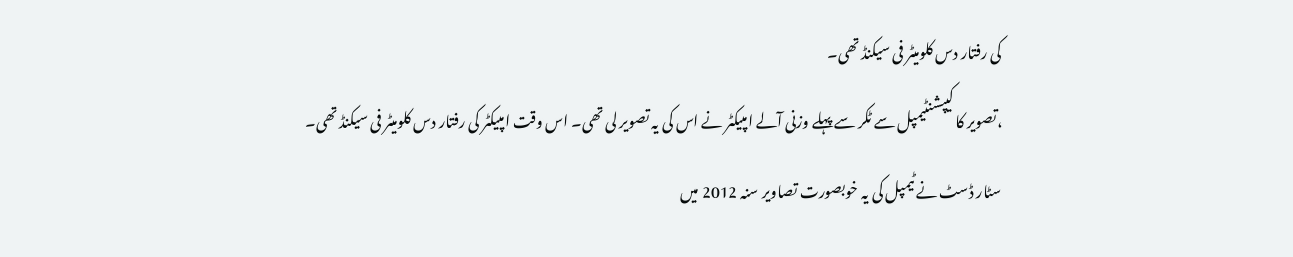کی رفتار دس کلومیٹر فی سیکنڈ تھی۔
،تصویر کا کیپشنٹیمپل سے ٹکر سے پہلے وزنی آلے امپیکٹر نے اس کی یہ تصویر لی تھی۔ اس وقت امپیکٹر کی رفتار دس کلومیٹر فی سیکنڈ تھی۔
سٹار ڈسٹ نے ٹیمپل کی یہ خوبصورت تصاویر سنہ 2012 میں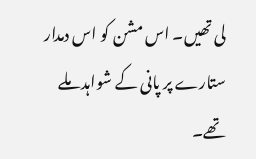لی تھیں۔ اس مشن کو اس دمدار ستارے پر پانی کے شواہد ملے تھے۔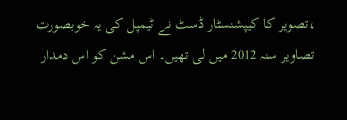،تصویر کا کیپشنسٹار ڈسٹ نے ٹیمپل کی یہ خوبصورت تصاویر سنہ 2012 میں لی تھیں۔ اس مشن کو اس دمدار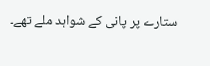ستارے پر پانی کے شواہد ملے تھے۔